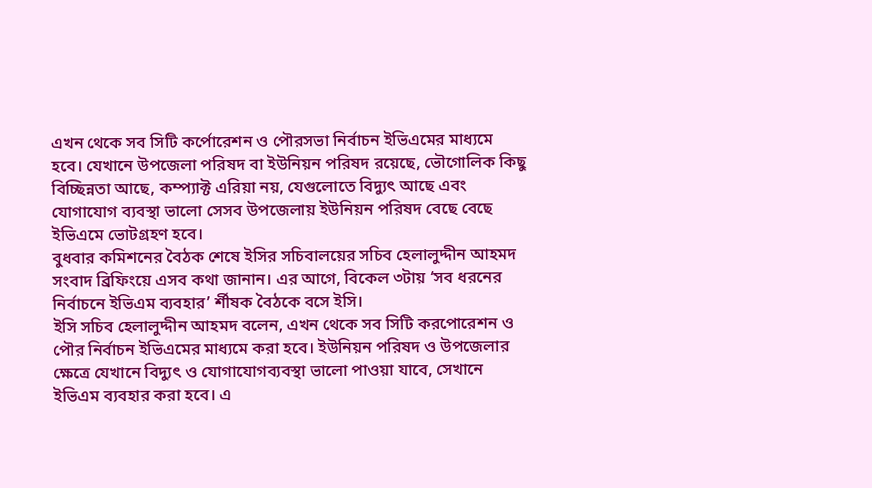এখন থেকে সব সিটি কর্পোরেশন ও পৌরসভা নির্বাচন ইভিএমের মাধ্যমে হবে। যেখানে উপজেলা পরিষদ বা ইউনিয়ন পরিষদ রয়েছে, ভৌগোলিক কিছু বিচ্ছিন্নতা আছে, কম্প্যাক্ট এরিয়া নয়, যেগুলোতে বিদ্যুৎ আছে এবং যোগাযোগ ব্যবস্থা ভালো সেসব উপজেলায় ইউনিয়ন পরিষদ বেছে বেছে ইভিএমে ভোটগ্রহণ হবে।
বুধবার কমিশনের বৈঠক শেষে ইসির সচিবালয়ের সচিব হেলালুদ্দীন আহমদ সংবাদ ব্রিফিংয়ে এসব কথা জানান। এর আগে, বিকেল ৩টায় ‘সব ধরনের নির্বাচনে ইভিএম ব্যবহার’ র্শীষক বৈঠকে বসে ইসি।
ইসি সচিব হেলালুদ্দীন আহমদ বলেন, এখন থেকে সব সিটি করপোরেশন ও পৌর নির্বাচন ইভিএমের মাধ্যমে করা হবে। ইউনিয়ন পরিষদ ও উপজেলার ক্ষেত্রে যেখানে বিদ্যুৎ ও যোগাযোগব্যবস্থা ভালো পাওয়া যাবে, সেখানে ইভিএম ব্যবহার করা হবে। এ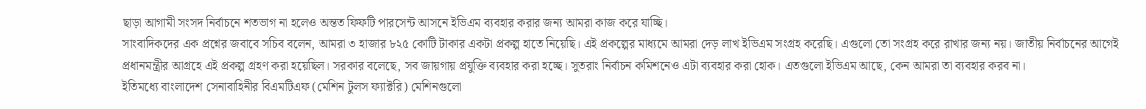ছাড়া আগামী সংসদ নির্বাচনে শতভাগ না হলেও অন্তত ফিফটি পারসেন্ট আসনে ইভিএম ব্যবহার করার জন্য আমরা কাজ করে যাচ্ছি।
সাংবাদিকদের এক প্রশ্নের জবাবে সচিব বলেন, আমরা ৩ হাজার ৮২৫ কোটি টাকার একটা প্রকল্প হাতে নিয়েছি। এই প্রকল্পের মাধ্যমে আমরা দেড় লাখ ইভিএম সংগ্রহ করেছি। এগুলো তো সংগ্রহ করে রাখার জন্য নয়। জাতীয় নির্বাচনের আগেই প্রধানমন্ত্রীর আগ্রহে এই প্রকল্প গ্রহণ করা হয়েছিল। সরকার বলেছে, সব জায়গায় প্রযুক্তি ব্যবহার করা হচ্ছে। সুতরাং নির্বাচন কমিশনেও এটা ব্যবহার করা হোক। এতগুলো ইভিএম আছে, কেন আমরা তা ব্যবহার করব না।
ইতিমধ্যে বাংলাদেশ সেনাবাহিনীর বিএমটিএফ (মেশিন টুলস ফ্যাক্টরি) মেশিনগুলো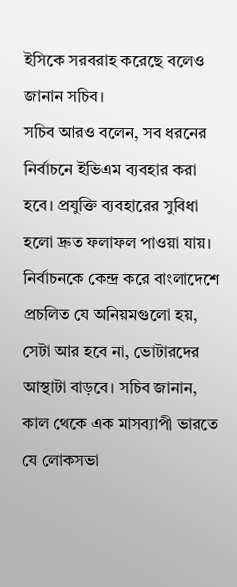ইসিকে সরবরাহ করেছে বলেও জানান সচিব।
সচিব আরও বলেন, সব ধরনের নির্বাচনে ইভিএম ব্যবহার করা হবে। প্রযুক্তি ব্যবহারের সুবিধা হলো দ্রুত ফলাফল পাওয়া যায়। নির্বাচনকে কেন্দ্র করে বাংলাদেশে প্রচলিত যে অনিয়মগুলো হয়, সেটা আর হবে না, ভোটারদের আস্থাটা বাড়বে। সচিব জানান, কাল থেকে এক মাসব্যাপী ভারতে যে লোকসভা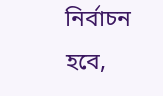নির্বাচন হবে,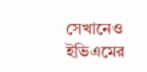সেখানেও ইভিএমের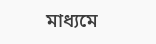মাধ্যমে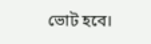ভোট হবে।